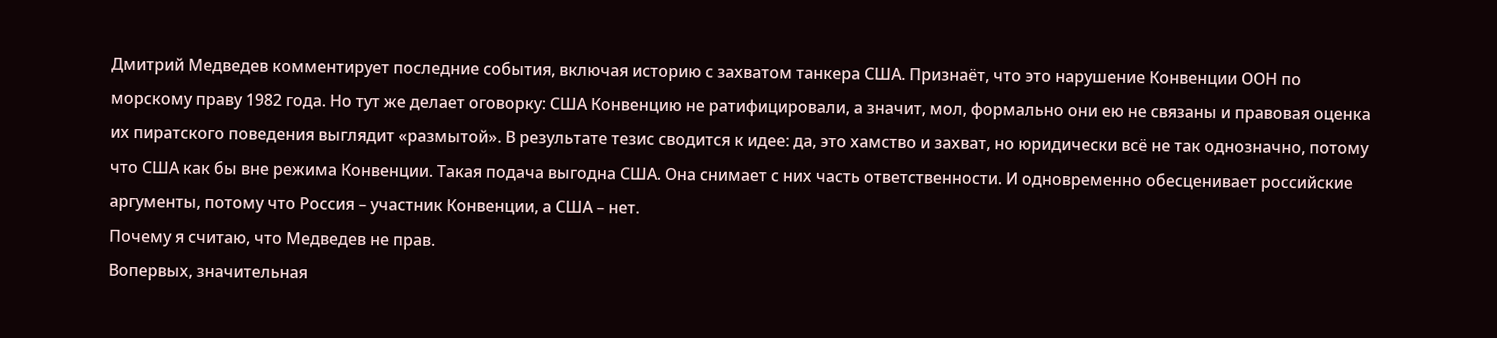Дмитрий Медведев комментирует последние события, включая историю с захватом танкера США. Признаёт, что это нарушение Конвенции ООН по морскому праву 1982 года. Но тут же делает оговорку: США Конвенцию не ратифицировали, а значит, мол, формально они ею не связаны и правовая оценка их пиратского поведения выглядит «размытой». В результате тезис сводится к идее: да, это хамство и захват, но юридически всё не так однозначно, потому что США как бы вне режима Конвенции. Такая подача выгодна США. Она снимает с них часть ответственности. И одновременно обесценивает российские аргументы, потому что Россия – участник Конвенции, а США – нет.
Почему я считаю, что Медведев не прав.
Вопервых, значительная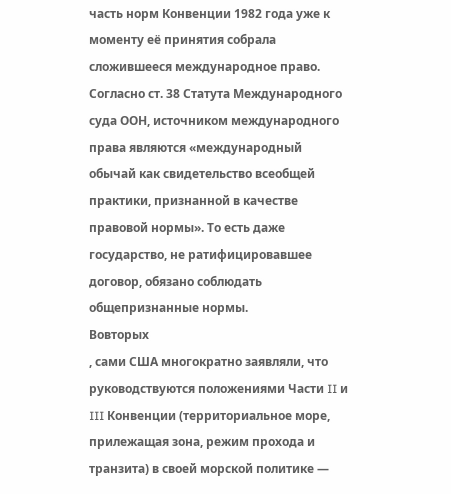часть норм Конвенции 1982 года уже к моменту её принятия собрала сложившееся международное право. Согласно ст. 38 Статута Международного суда ООН, источником международного права являются «международный обычай как свидетельство всеобщей практики, признанной в качестве правовой нормы». То есть даже государство, не ратифицировавшее договор, обязано соблюдать общепризнанные нормы.
Вовторых
, сами США многократно заявляли, что руководствуются положениями Части II и III Конвенции (территориальное море, прилежащая зона, режим прохода и транзита) в своей морской политике —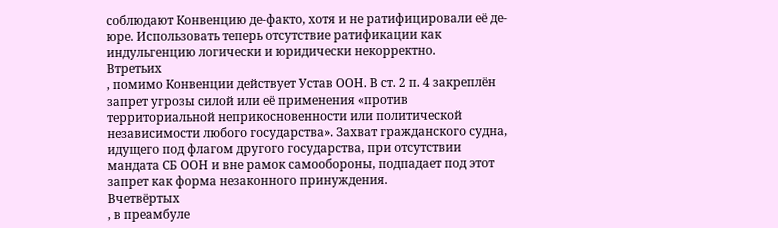соблюдают Конвенцию де-факто, хотя и не ратифицировали её де-юре. Использовать теперь отсутствие ратификации как индульгенцию логически и юридически некорректно.
Втретьих
, помимо Конвенции действует Устав ООН. В ст. 2 п. 4 закреплён запрет угрозы силой или её применения «против территориальной неприкосновенности или политической независимости любого государства». Захват гражданского судна, идущего под флагом другого государства, при отсутствии мандата СБ ООН и вне рамок самообороны, подпадает под этот запрет как форма незаконного принуждения.
Вчетвёртых
, в преамбуле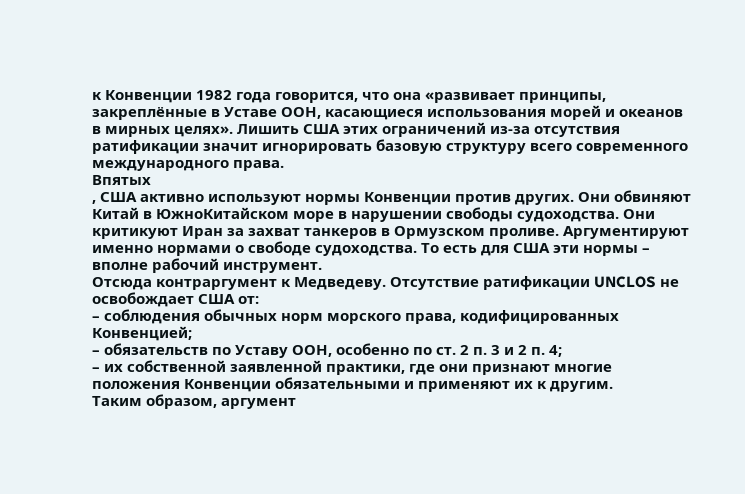к Конвенции 1982 года говорится, что она «развивает принципы, закреплённые в Уставе ООН, касающиеся использования морей и океанов в мирных целях». Лишить США этих ограничений из-за отсутствия ратификации значит игнорировать базовую структуру всего современного международного права.
Впятых
, США активно используют нормы Конвенции против других. Они обвиняют Китай в ЮжноКитайском море в нарушении свободы судоходства. Они критикуют Иран за захват танкеров в Ормузском проливе. Аргументируют именно нормами о свободе судоходства. То есть для США эти нормы – вполне рабочий инструмент.
Отсюда контраргумент к Медведеву. Отсутствие ратификации UNCLOS не освобождает США от:
– соблюдения обычных норм морского права, кодифицированных Конвенцией;
– обязательств по Уставу ООН, особенно по ст. 2 п. 3 и 2 п. 4;
– их собственной заявленной практики, где они признают многие положения Конвенции обязательными и применяют их к другим.
Таким образом, аргумент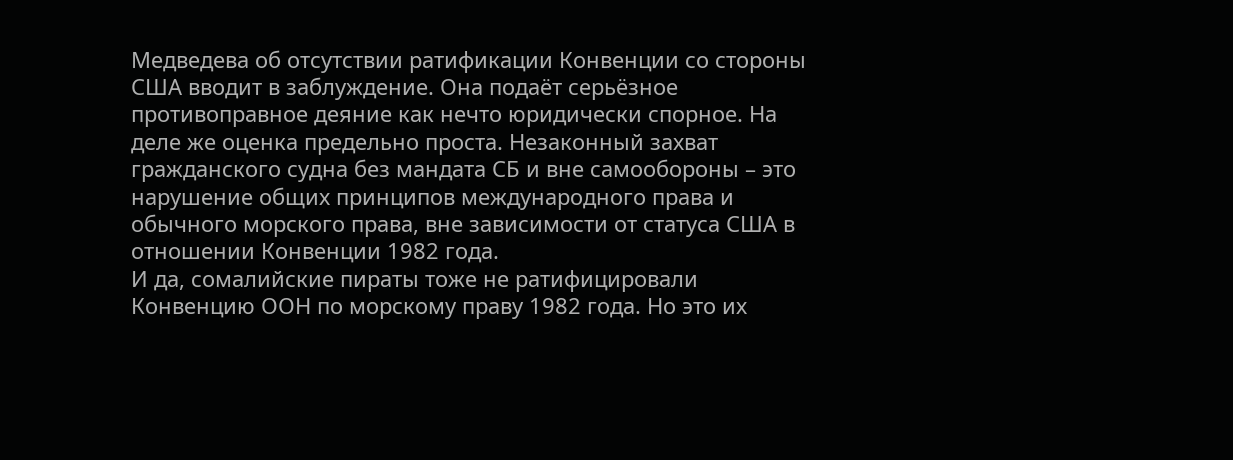Медведева об отсутствии ратификации Конвенции со стороны США вводит в заблуждение. Она подаёт серьёзное противоправное деяние как нечто юридически спорное. На деле же оценка предельно проста. Незаконный захват гражданского судна без мандата СБ и вне самообороны – это нарушение общих принципов международного права и обычного морского права, вне зависимости от статуса США в отношении Конвенции 1982 года.
И да, сомалийские пираты тоже не ратифицировали Конвенцию ООН по морскому праву 1982 года. Но это их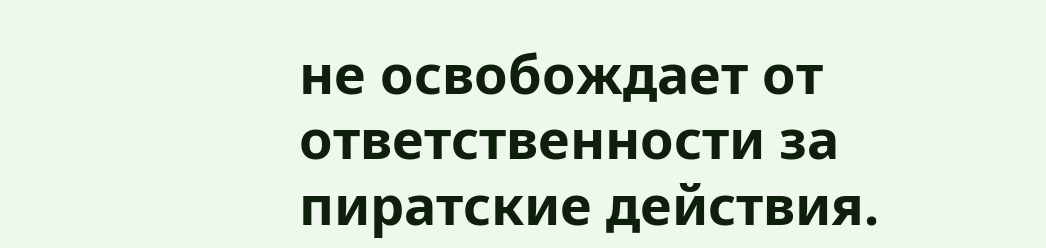не освобождает от ответственности за пиратские действия.